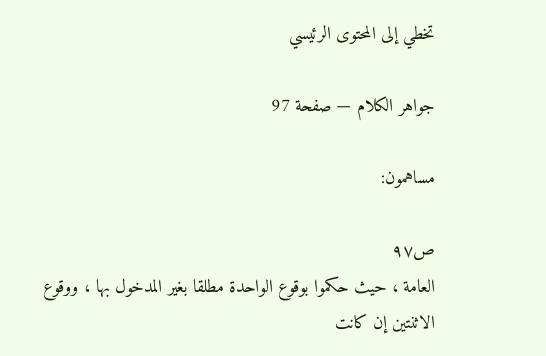تخطي إلى المحتوى الرئيسي

جواهر الكلام — صفحة 97

مساهمون:

ص٩٧
العامة ، حيث حكموا بوقوع الواحدة مطلقا بغير المدخول بها ، ووقوع الاثنتين إن كانت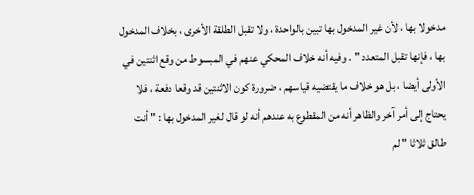مدخولا بها ، لأن غير المدخول بها تبين بالواحدة ، ولا تقبل الطلقة الأخرى ، بخلاف المدخول بها ، فإنها تقبل المتعدد " . وفيه أنه خلاف المحكي عنهم في المبسوط من وقع اثنتين في الأولى أيضا ، بل هو خلاف ما يقتضيه قياسهم ، ضرورة كون الاثنتين قد وقعا دفعة ، فلا يحتاج إلى أمر آخر والظاهر أنه من المقطوع به عندهم أنه لو قال لغير المدخول بها : " أنت طالق ثلاثا " لم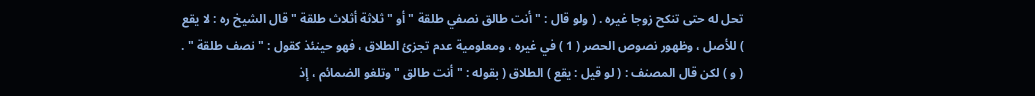تحل له حتى تنكح زوجا غيره . ( ولو قال : " أنت طالق نصفي طلقة " أو " ثلاثة أثلاث طلقة " قال الشيخ ره : لا يقع ) للأصل ، وظهور نصوص الحصر ( 1 ) في غيره ، ومعلومية عدم تجزئ الطلاق ، فهو حينئذ كقول : " نصف طلقة " . ( و ) لكن قال المصنف : ( لو قيل : يقع ) الطلاق ( بقوله : " أنت طالق " وتلغو الضمائم ، إذ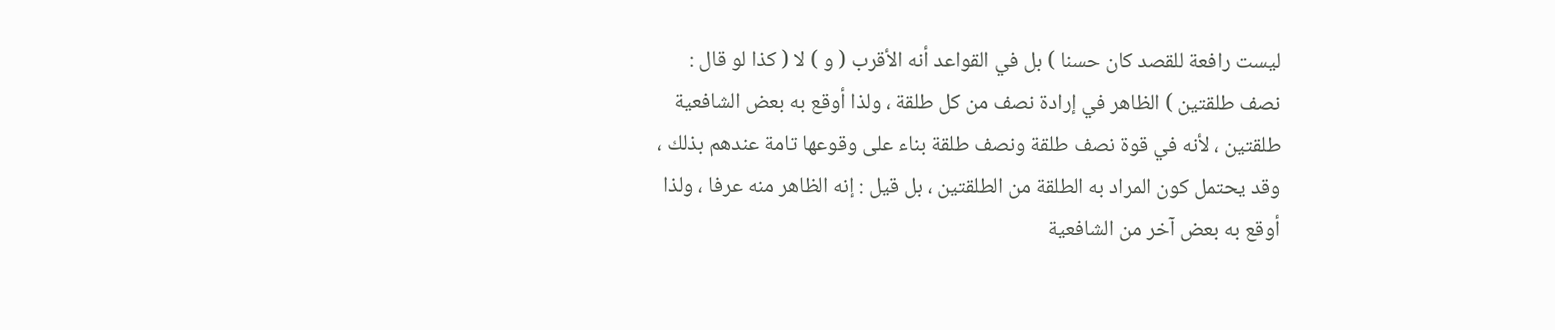ليست رافعة للقصد كان حسنا ) بل في القواعد أنه الأقرب ( و ) لا ( كذا لو قال : نصف طلقتين ) الظاهر في إرادة نصف من كل طلقة ، ولذا أوقع به بعض الشافعية طلقتين ، لأنه في قوة نصف طلقة ونصف طلقة بناء على وقوعها تامة عندهم بذلك ، وقد يحتمل كون المراد به الطلقة من الطلقتين ، بل قيل : إنه الظاهر منه عرفا ، ولذا أوقع به بعض آخر من الشافعية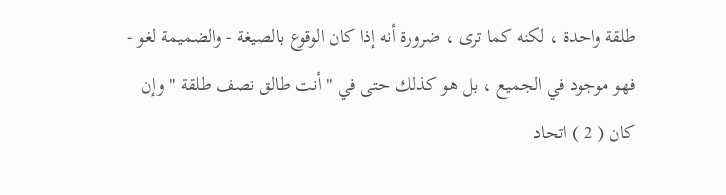طلقة واحدة ، لكنه كما ترى ، ضرورة أنه إذا كان الوقوع بالصيغة - والضميمة لغو - فهو موجود في الجميع ، بل هو كذلك حتى في " أنت طالق نصف طلقة " وإن كان ( 2 ) اتحاد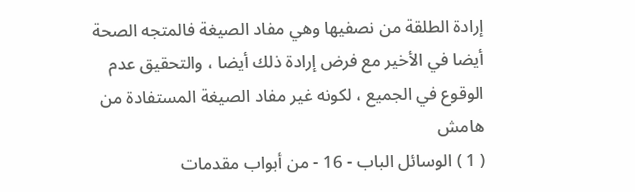إرادة الطلقة من نصفيها وهي مفاد الصيغة فالمتجه الصحة أيضا في الأخير مع فرض إرادة ذلك أيضا ، والتحقيق عدم الوقوع في الجميع ، لكونه غير مفاد الصيغة المستفادة من
هامش
( 1 ) الوسائل الباب - 16 - من أبواب مقدمات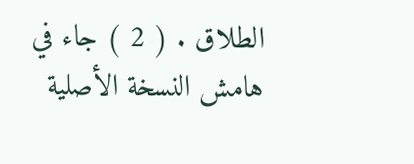الطلاق . ( 2 ) جاء في هامش النسخة الأصلية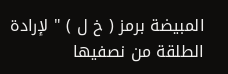المبيضة برمز ( خ ل ) " لإرادة الطلقة من نصفيها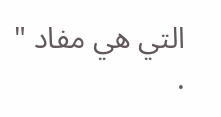التي هي مفاد " .